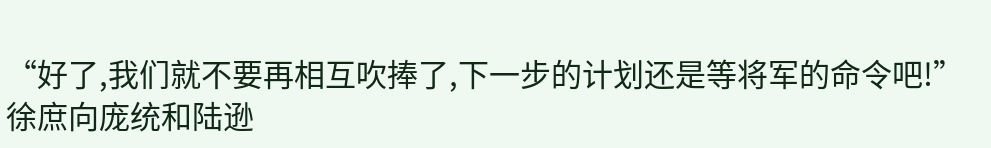“好了,我们就不要再相互吹捧了,下一步的计划还是等将军的命令吧!”徐庶向庞统和陆逊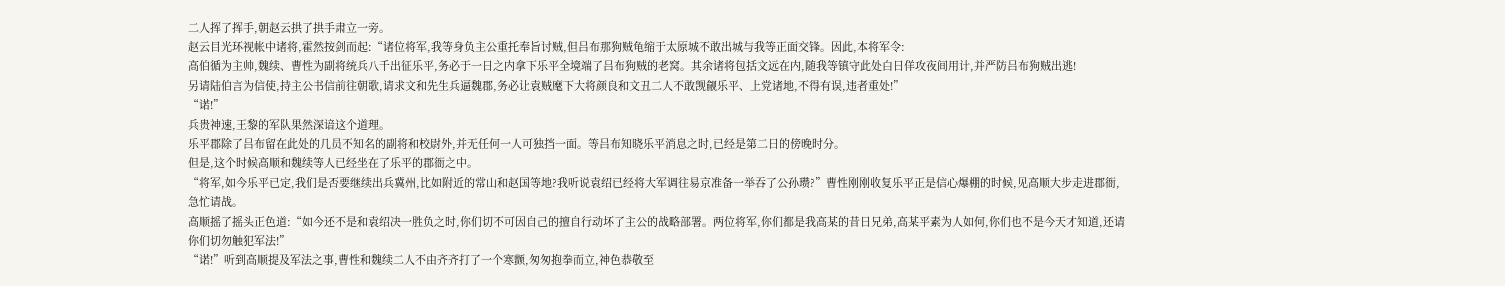二人挥了挥手,朝赵云拱了拱手肃立一旁。
赵云目光环视帐中诸将,霍然按剑而起:“诸位将军,我等身负主公重托奉旨讨贼,但吕布那狗贼龟缩于太原城不敢出城与我等正面交锋。因此,本将军令:
高伯循为主帅,魏续、曹性为副将统兵八千出征乐平,务必于一日之内拿下乐平全境端了吕布狗贼的老窝。其余诸将包括文远在内,随我等镇守此处白日佯攻夜间用计,并严防吕布狗贼出逃!
另请陆伯言为信使,持主公书信前往朝歌,请求文和先生兵逼魏郡,务必让袁贼麾下大将颜良和文丑二人不敢觊觎乐平、上党诸地,不得有误,违者重处!”
“诺!”
兵贵神速,王黎的军队果然深谙这个道理。
乐平郡除了吕布留在此处的几员不知名的副将和校尉外,并无任何一人可独挡一面。等吕布知晓乐平消息之时,已经是第二日的傍晚时分。
但是,这个时候高顺和魏续等人已经坐在了乐平的郡衙之中。
“将军,如今乐平已定,我们是否要继续出兵冀州,比如附近的常山和赵国等地?我听说袁绍已经将大军调往易京准备一举吞了公孙瓒?”曹性刚刚收复乐平正是信心爆棚的时候,见高顺大步走进郡衙,急忙请战。
高顺摇了摇头正色道:“如今还不是和袁绍决一胜负之时,你们切不可因自己的擅自行动坏了主公的战略部署。两位将军,你们都是我高某的昔日兄弟,高某平素为人如何,你们也不是今天才知道,还请你们切勿触犯军法!”
“诺!”听到高顺提及军法之事,曹性和魏续二人不由齐齐打了一个寒颤,匆匆抱拳而立,神色恭敬至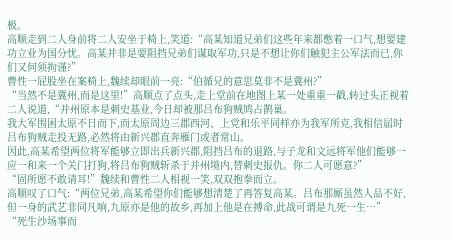极。
高顺走到二人身前将二人安坐于椅上,笑道:“高某知道兄弟们这些年来都憋着一口气,想要建功立业为国分忧。高某并非是要阻挡兄弟们谋取军功,只是不想让你们触犯主公军法而已,你们又何须拘谨?”
曹性一屁股坐在案椅上,魏续却眼前一亮:“伯循兄的意思莫非不是冀州?”
“当然不是冀州,而是这里!”高顺点了点头,走上堂前在地图上某一处重重一戳,转过头正视着二人说道,“并州原本是刺史基业,今日却被那吕布狗贼鸠占鹊巢。
我大军围困太原不日而下,而太原周边三郡西河、上党和乐平同样亦为我军所克,我相信届时吕布狗贼走投无路,必然将由新兴郡直奔雁门或者常山。
因此,高某希望两位将军能够立即出兵新兴郡,阻挡吕布的退路,与子龙和文远将军他们能够一应一和来一个关门打狗,将吕布狗贼斩杀于并州境内,替刺史报仇。你二人可愿意?”
“固所愿不敢请耳!”魏续和曹性二人相视一笑,双双抱拳而立。
高顺叹了口气:“两位兄弟,高某希望你们能够想清楚了再答复高某。吕布那厮虽然人品不好,但一身的武艺非同凡响,九原亦是他的故乡,再加上他是在搏命,此战可谓是九死一生…”
“死生沙场事而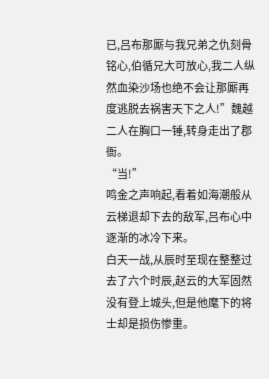已,吕布那厮与我兄弟之仇刻骨铭心,伯循兄大可放心,我二人纵然血染沙场也绝不会让那厮再度逃脱去祸害天下之人!”魏越二人在胸口一锤,转身走出了郡衙。
“当!”
鸣金之声响起,看着如海潮般从云梯退却下去的敌军,吕布心中逐渐的冰冷下来。
白天一战,从辰时至现在整整过去了六个时辰,赵云的大军固然没有登上城头,但是他麾下的将士却是损伤惨重。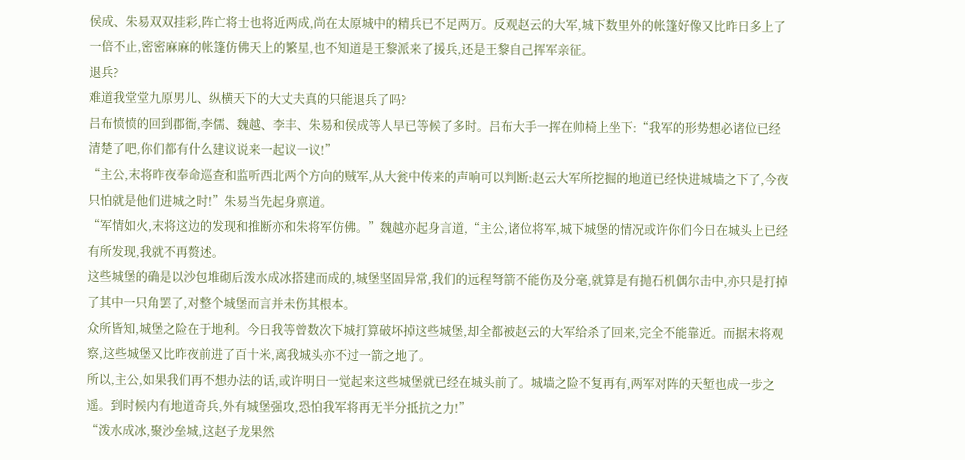侯成、朱易双双挂彩,阵亡将士也将近两成,尚在太原城中的精兵已不足两万。反观赵云的大军,城下数里外的帐篷好像又比昨日多上了一倍不止,密密麻麻的帐篷仿佛天上的繁星,也不知道是王黎派来了援兵,还是王黎自己挥军亲征。
退兵?
难道我堂堂九原男儿、纵横天下的大丈夫真的只能退兵了吗?
吕布愤愤的回到郡衙,李儒、魏越、李丰、朱易和侯成等人早已等候了多时。吕布大手一挥在帅椅上坐下:“我军的形势想必诸位已经清楚了吧,你们都有什么建议说来一起议一议!”
“主公,末将昨夜奉命巡查和监听西北两个方向的贼军,从大瓮中传来的声响可以判断:赵云大军所挖掘的地道已经快进城墙之下了,今夜只怕就是他们进城之时!”朱易当先起身禀道。
“军情如火,末将这边的发现和推断亦和朱将军仿佛。”魏越亦起身言道,“主公,诸位将军,城下城堡的情况或许你们今日在城头上已经有所发现,我就不再赘述。
这些城堡的确是以沙包堆砌后泼水成冰搭建而成的,城堡坚固异常,我们的远程弩箭不能伤及分毫,就算是有抛石机偶尔击中,亦只是打掉了其中一只角罢了,对整个城堡而言并未伤其根本。
众所皆知,城堡之险在于地利。今日我等曾数次下城打算破坏掉这些城堡,却全都被赵云的大军给杀了回来,完全不能靠近。而据末将观察,这些城堡又比昨夜前进了百十米,离我城头亦不过一箭之地了。
所以,主公,如果我们再不想办法的话,或许明日一觉起来这些城堡就已经在城头前了。城墙之险不复再有,两军对阵的天堑也成一步之遥。到时候内有地道奇兵,外有城堡强攻,恐怕我军将再无半分抵抗之力!”
“泼水成冰,聚沙垒城,这赵子龙果然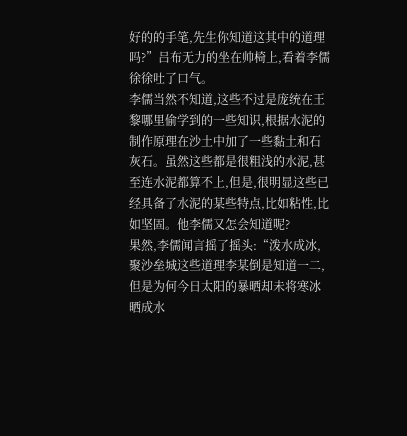好的的手笔,先生你知道这其中的道理吗?”吕布无力的坐在帅椅上,看着李儒徐徐吐了口气。
李儒当然不知道,这些不过是庞统在王黎哪里偷学到的一些知识,根据水泥的制作原理在沙土中加了一些黏土和石灰石。虽然这些都是很粗浅的水泥,甚至连水泥都算不上,但是,很明显这些已经具备了水泥的某些特点,比如粘性,比如坚固。他李儒又怎会知道呢?
果然,李儒闻言摇了摇头:“泼水成冰,聚沙垒城这些道理李某倒是知道一二,但是为何今日太阳的暴晒却未将寒冰晒成水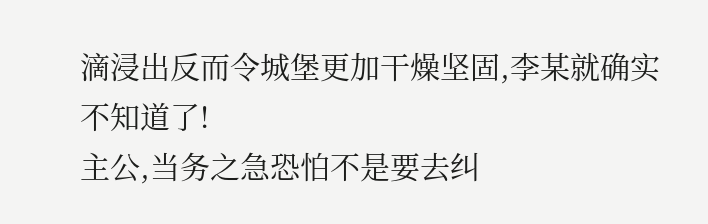滴浸出反而令城堡更加干燥坚固,李某就确实不知道了!
主公,当务之急恐怕不是要去纠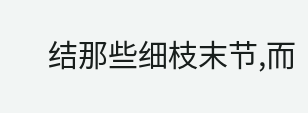结那些细枝末节,而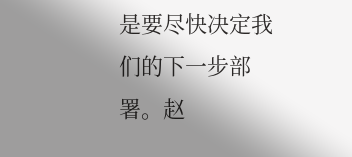是要尽快决定我们的下一步部署。赵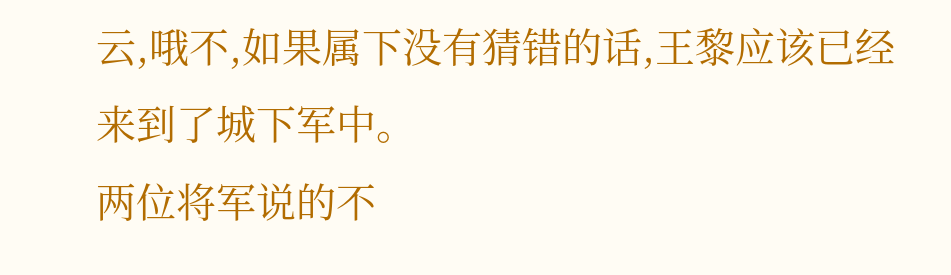云,哦不,如果属下没有猜错的话,王黎应该已经来到了城下军中。
两位将军说的不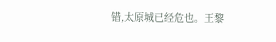错,太原城已经危也。王黎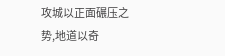攻城以正面碾压之势,地道以奇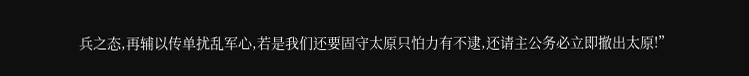兵之态,再辅以传单扰乱军心,若是我们还要固守太原只怕力有不逮,还请主公务必立即撤出太原!”